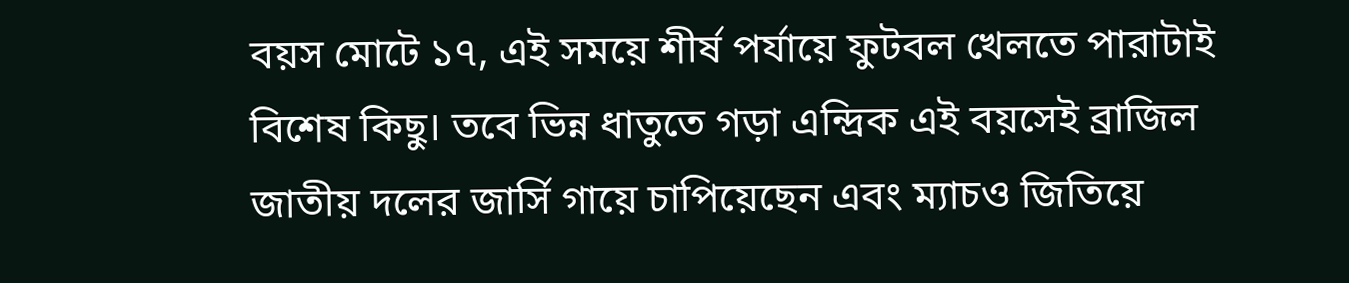বয়স মোটে ১৭, এই সময়ে শীর্ষ পর্যায়ে ফুটবল খেলতে পারাটাই বিশেষ কিছু। তবে ভিন্ন ধাতুতে গড়া এন্দ্রিক এই বয়সেই ব্রাজিল জাতীয় দলের জার্সি গায়ে চাপিয়েছেন এবং ম্যাচও জিতিয়ে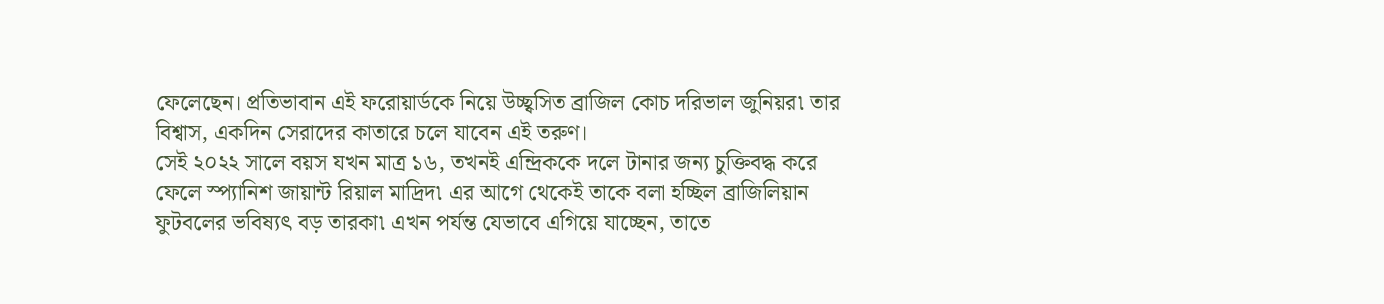ফেলেছেন। প্রতিভাবান এই ফরোয়ার্ডকে নিয়ে উচ্ছ্বসিত ব্রাজিল কোচ দরিভাল জুনিয়র৷ তার বিশ্বাস, একদিন সেরাদের কাতারে চলে যাবেন এই তরুণ।
সেই ২০২২ সালে বয়স যখন মাত্র ১৬, তখনই এন্দ্রিককে দলে টানার জন্য চুক্তিবদ্ধ করে ফেলে স্প্যানিশ জায়ান্ট রিয়াল মাদ্রিদ৷ এর আগে থেকেই তাকে বলা হচ্ছিল ব্রাজিলিয়ান ফুটবলের ভবিষ্যৎ বড় তারকা৷ এখন পর্যন্ত যেভাবে এগিয়ে যাচ্ছেন, তাতে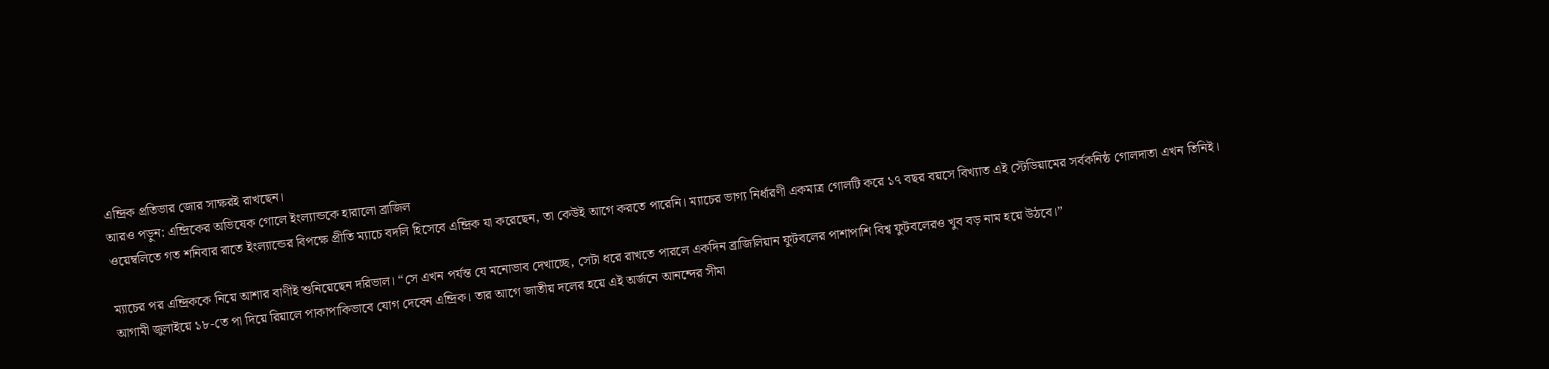এন্দ্রিক প্রতিভার জোর সাক্ষরই রাখছেন।
আরও পড়ুন: এন্দ্রিকের অভিষেক গোলে ইংল্যান্ডকে হারালো ব্রাজিল
ওয়েম্বলিতে গত শনিবার রাতে ইংল্যান্ডের বিপক্ষে প্রীতি ম্যাচে বদলি হিসেবে এন্দ্রিক যা করেছেন, তা কেউই আগে করতে পারেনি। ম্যাচের ভাগ্য নির্ধারণী একমাত্র গোলটি করে ১৭ বছর বয়সে বিখ্যাত এই স্টেডিয়ামের সর্বকনিষ্ঠ গোলদাতা এখন তিনিই।

ম্যাচের পর এন্দ্রিককে নিয়ে আশার বাণীই শুনিয়েছেন দরিভাল। “সে এখন পর্যন্ত যে মনোভাব দেখাচ্ছে, সেটা ধরে রাখতে পারলে একদিন ব্রাজিলিয়ান ফুটবলের পাশাপাশি বিশ্ব ফুটবলেরও খুব বড় নাম হয়ে উঠবে।”
আগামী জুলাইয়ে ১৮-তে পা দিয়ে রিয়ালে পাকাপাকিভাবে যোগ দেবেন এন্দ্রিক। তার আগে জাতীয় দলের হয়ে এই অর্জনে আনন্দের সীমা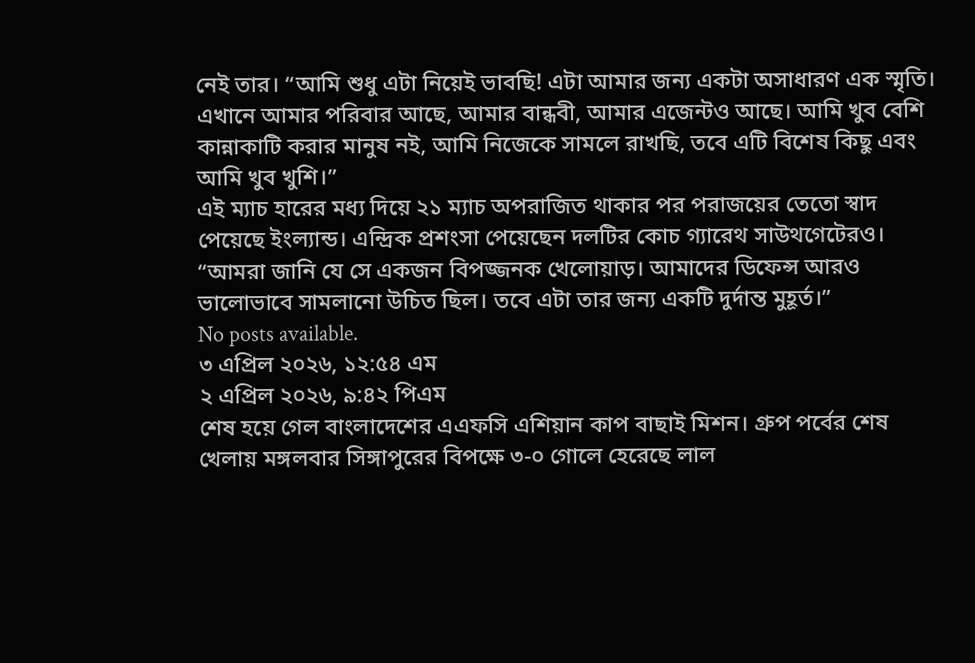নেই তার। “আমি শুধু এটা নিয়েই ভাবছি! এটা আমার জন্য একটা অসাধারণ এক স্মৃতি। এখানে আমার পরিবার আছে, আমার বান্ধবী, আমার এজেন্টও আছে। আমি খুব বেশি কান্নাকাটি করার মানুষ নই, আমি নিজেকে সামলে রাখছি, তবে এটি বিশেষ কিছু এবং আমি খুব খুশি।”
এই ম্যাচ হারের মধ্য দিয়ে ২১ ম্যাচ অপরাজিত থাকার পর পরাজয়ের তেতো স্বাদ পেয়েছে ইংল্যান্ড। এন্দ্রিক প্রশংসা পেয়েছেন দলটির কোচ গ্যারেথ সাউথগেটেরও। “আমরা জানি যে সে একজন বিপজ্জনক খেলোয়াড়। আমাদের ডিফেন্স আরও ভালোভাবে সামলানো উচিত ছিল। তবে এটা তার জন্য একটি দুর্দান্ত মুহূর্ত।”
No posts available.
৩ এপ্রিল ২০২৬, ১২:৫৪ এম
২ এপ্রিল ২০২৬, ৯:৪২ পিএম
শেষ হয়ে গেল বাংলাদেশের এএফসি এশিয়ান কাপ বাছাই মিশন। গ্রুপ পর্বের শেষ খেলায় মঙ্গলবার সিঙ্গাপুরের বিপক্ষে ৩-০ গোলে হেরেছে লাল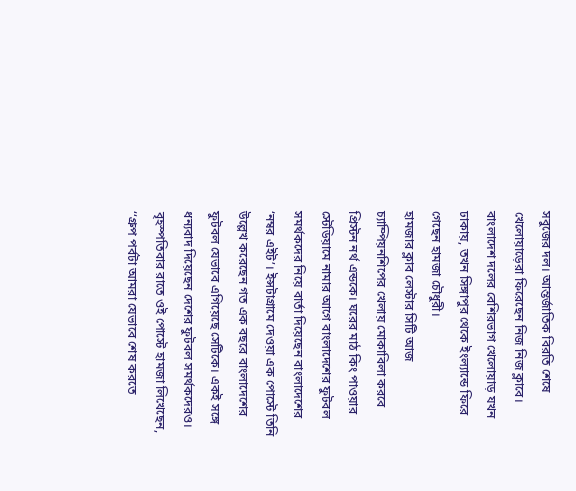সবুজের দল। আন্তর্জাতিক বিরতি শেষে খেলোয়াড়েরা ফিরেছেন নিজ নিজ ক্লাবে। বাংলাদেশ দলের বেশিরভাগ খেলোয়াড় যখন ঢাকায়, তখন সিঙ্গাপুর থেকে ইংল্যান্ডে ফিরে গেছেন হামজা চৌধুরী।
হামজার ক্লাব লেস্টার সিটি আজ চ্যাম্পিয়নশিপের খেলায় মোকাবিলা করবে প্রিস্টন নর্থ এন্ডকে। ঘরের মাঠ কিং পাওয়ার স্টেডিয়ামে নামার আগে বাংলাদেশের ফুটবল সমর্থকদের নিয়ে বার্তা দিয়েছেন বাংলাদেশের ‘নম্বর এইট’। ইন্সটাগ্রামে দেওয়া এক পোস্টে তিনি উল্লেখ করেছেন গত এক বছরে বাংলাদেশের ফুটবল যেভাবে এগিয়েছে সেটিকে। একই সঙ্গে ধন্যবাদ দিয়েছেন দেশের ফুটবল সমর্থকদেরও।
বৃহস্পতিবার রাতে ওই পোস্টে হামজা লিখেছেন,
‘‘গ্রুপ পর্বটা আমরা যেভাবে শেষ করতে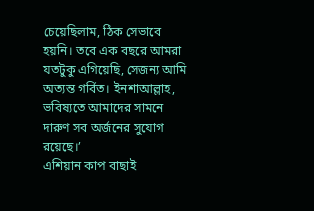চেয়েছিলাম, ঠিক সেভাবে হয়নি। তবে এক বছরে আমরা যতটুকু এগিয়েছি, সেজন্য আমি অত্যন্ত গর্বিত। ইনশাআল্লাহ, ভবিষ্যতে আমাদের সামনে দারুণ সব অর্জনের সুযোগ রয়েছে।’
এশিয়ান কাপ বাছাই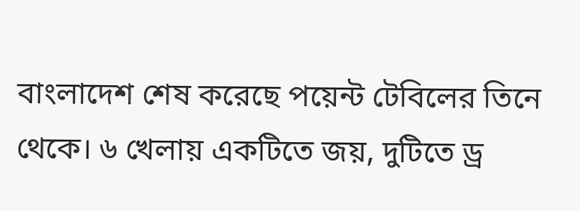বাংলাদেশ শেষ করেছে পয়েন্ট টেবিলের তিনে থেকে। ৬ খেলায় একটিতে জয়, দুটিতে ড্র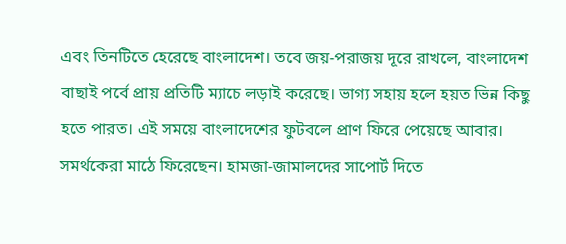এবং তিনটিতে হেরেছে বাংলাদেশ। তবে জয়-পরাজয় দূরে রাখলে, বাংলাদেশ বাছাই পর্বে প্রায় প্রতিটি ম্যাচে লড়াই করেছে। ভাগ্য সহায় হলে হয়ত ভিন্ন কিছু হতে পারত। এই সময়ে বাংলাদেশের ফুটবলে প্রাণ ফিরে পেয়েছে আবার। সমর্থকেরা মাঠে ফিরেছেন। হামজা-জামালদের সাপোর্ট দিতে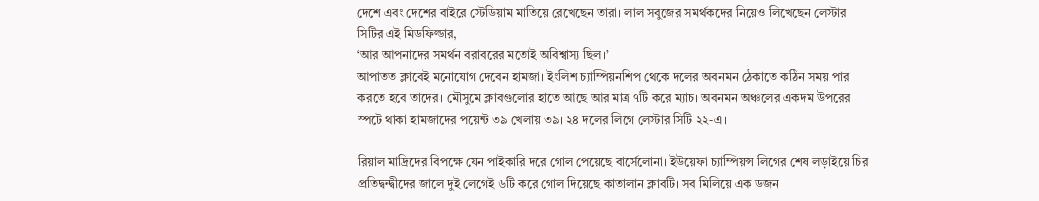দেশে এবং দেশের বাইরে স্টেডিয়াম মাতিয়ে রেখেছেন তারা। লাল সবুজের সমর্থকদের নিয়েও লিখেছেন লেস্টার সিটির এই মিডফিল্ডার,
‘আর আপনাদের সমর্থন বরাবরের মতোই অবিশ্বাস্য ছিল।’
আপাতত ক্লাবেই মনোযোগ দেবেন হামজা। ইংলিশ চ্যাম্পিয়নশিপ থেকে দলের অবনমন ঠেকাতে কঠিন সময় পার করতে হবে তাদের। মৌসুমে ক্লাবগুলোর হাতে আছে আর মাত্র ৭টি করে ম্যাচ। অবনমন অঞ্চলের একদম উপরের স্পটে থাকা হামজাদের পয়েন্ট ৩৯ খেলায় ৩৯। ২৪ দলের লিগে লেস্টার সিটি ২২-এ।

রিয়াল মাদ্রিদের বিপক্ষে যেন পাইকারি দরে গোল পেয়েছে বার্সেলোনা। ইউয়েফা চ্যাম্পিয়ন্স লিগের শেষ লড়াইয়ে চির প্রতিদ্বন্দ্বীদের জালে দুই লেগেই ৬টি করে গোল দিয়েছে কাতালান ক্লাবটি। সব মিলিয়ে এক ডজন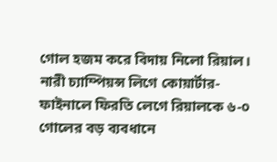গোল হজম করে বিদায় নিলো রিয়াল।
নারী চ্যাম্পিয়ন্স লিগে কোয়ার্টার-ফাইনালে ফিরতি লেগে রিয়ালকে ৬-০ গোলের বড় ব্যবধানে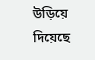উড়িয়ে দিয়েছে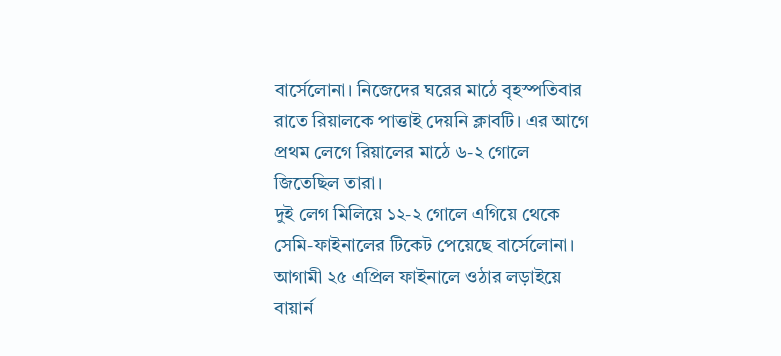বার্সেলোনা। নিজেদের ঘরের মাঠে বৃহস্পতিবার রাতে রিয়ালকে পাত্তাই দেয়নি ক্লাবটি। এর আগে প্রথম লেগে রিয়ালের মাঠে ৬-২ গোলে জিতেছিল তারা।
দুই লেগ মিলিয়ে ১২-২ গোলে এগিয়ে থেকে সেমি-ফাইনালের টিকেট পেয়েছে বার্সেলোনা। আগামী ২৫ এপ্রিল ফাইনালে ওঠার লড়াইয়ে বায়ার্ন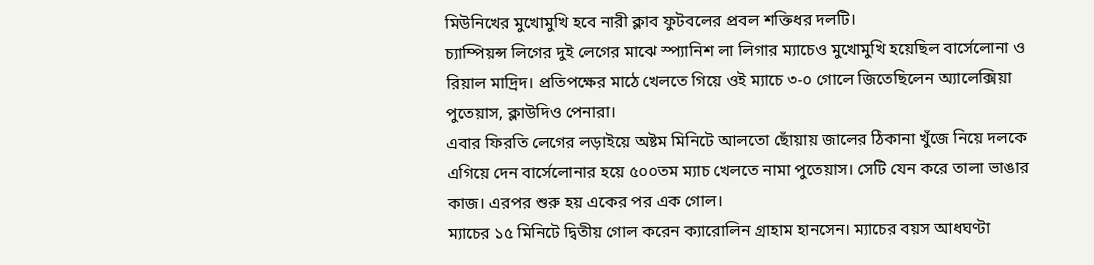মিউনিখের মুখোমুখি হবে নারী ক্লাব ফুটবলের প্রবল শক্তিধর দলটি।
চ্যাম্পিয়ন্স লিগের দুই লেগের মাঝে স্প্যানিশ লা লিগার ম্যাচেও মুখোমুখি হয়েছিল বার্সেলোনা ও রিয়াল মাদ্রিদ। প্রতিপক্ষের মাঠে খেলতে গিয়ে ওই ম্যাচে ৩-০ গোলে জিতেছিলেন অ্যালেক্সিয়া পুতেয়াস, ক্লাউদিও পেনারা।
এবার ফিরতি লেগের লড়াইয়ে অষ্টম মিনিটে আলতো ছোঁয়ায় জালের ঠিকানা খুঁজে নিয়ে দলকে এগিয়ে দেন বার্সেলোনার হয়ে ৫০০তম ম্যাচ খেলতে নামা পুতেয়াস। সেটি যেন করে তালা ভাঙার কাজ। এরপর শুরু হয় একের পর এক গোল।
ম্যাচের ১৫ মিনিটে দ্বিতীয় গোল করেন ক্যারোলিন গ্রাহাম হানসেন। ম্যাচের বয়স আধঘণ্টা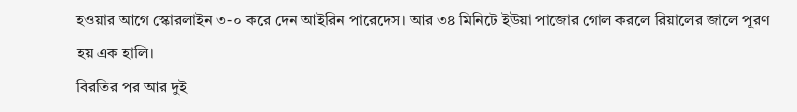হওয়ার আগে স্কোরলাইন ৩-০ করে দেন আইরিন পারেদেস। আর ৩৪ মিনিটে ইউয়া পাজোর গোল করলে রিয়ালের জালে পূরণ হয় এক হালি।
বিরতির পর আর দুই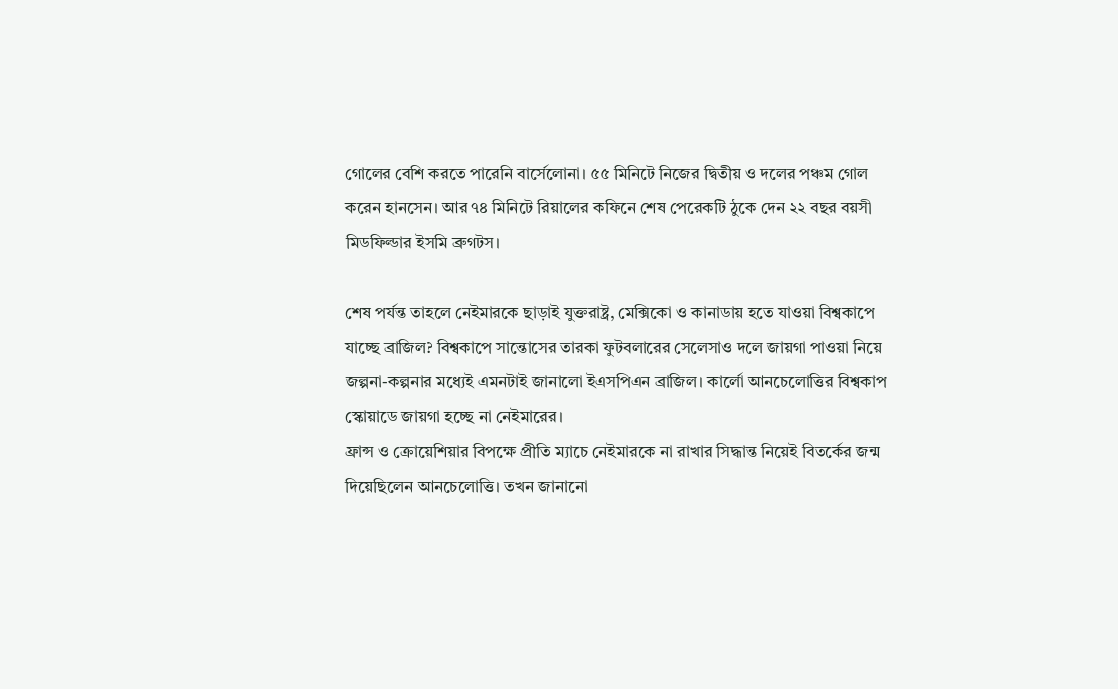গোলের বেশি করতে পারেনি বার্সেলোনা। ৫৫ মিনিটে নিজের দ্বিতীয় ও দলের পঞ্চম গোল করেন হানসেন। আর ৭৪ মিনিটে রিয়ালের কফিনে শেষ পেরেকটি ঠুকে দেন ২২ বছর বয়সী মিডফিল্ডার ইসমি ব্রুগটস।

শেষ পর্যন্ত তাহলে নেইমারকে ছাড়াই যুক্তরাষ্ট্র, মেক্সিকো ও কানাডায় হতে যাওয়া বিশ্বকাপে যাচ্ছে ব্রাজিল? বিশ্বকাপে সান্তোসের তারকা ফুটবলারের সেলেসাও দলে জায়গা পাওয়া নিয়ে জল্পনা-কল্পনার মধ্যেই এমনটাই জানালো ইএসপিএন ব্রাজিল। কার্লো আনচেলোত্তির বিশ্বকাপ স্কোয়াডে জায়গা হচ্ছে না নেইমারের।
ফ্রান্স ও ক্রোয়েশিয়ার বিপক্ষে প্রীতি ম্যাচে নেইমারকে না রাখার সিদ্ধান্ত নিয়েই বিতর্কের জন্ম দিয়েছিলেন আনচেলোত্তি। তখন জানানো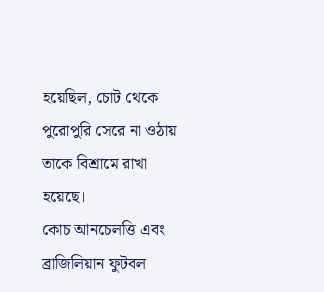হয়েছিল, চোট থেকে পুরোপুরি সেরে না ওঠায় তাকে বিশ্রামে রাখা হয়েছে।
কোচ আনচেলত্তি এবং ব্রাজিলিয়ান ফুটবল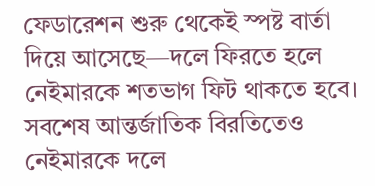ফেডারেশন শুরু থেকেই স্পষ্ট বার্তা দিয়ে আসেছে—দলে ফিরতে হলে নেইমারকে শতভাগ ফিট থাকতে হবে। সবশেষ আন্তর্জাতিক বিরতিতেও নেইমারকে দলে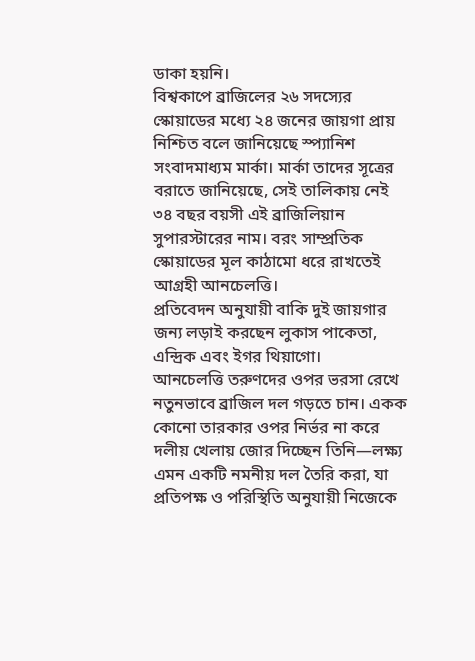ডাকা হয়নি।
বিশ্বকাপে ব্রাজিলের ২৬ সদস্যের স্কোয়াডের মধ্যে ২৪ জনের জায়গা প্রায় নিশ্চিত বলে জানিয়েছে স্প্যানিশ সংবাদমাধ্যম মার্কা। মার্কা তাদের সূত্রের বরাতে জানিয়েছে, সেই তালিকায় নেই ৩৪ বছর বয়সী এই ব্রাজিলিয়ান সুপারস্টারের নাম। বরং সাম্প্রতিক স্কোয়াডের মূল কাঠামো ধরে রাখতেই আগ্রহী আনচেলত্তি।
প্রতিবেদন অনুযায়ী বাকি দুই জায়গার জন্য লড়াই করছেন লুকাস পাকেতা, এন্দ্রিক এবং ইগর থিয়াগো।
আনচেলত্তি তরুণদের ওপর ভরসা রেখে নতুনভাবে ব্রাজিল দল গড়তে চান। একক কোনো তারকার ওপর নির্ভর না করে দলীয় খেলায় জোর দিচ্ছেন তিনি—লক্ষ্য এমন একটি নমনীয় দল তৈরি করা, যা প্রতিপক্ষ ও পরিস্থিতি অনুযায়ী নিজেকে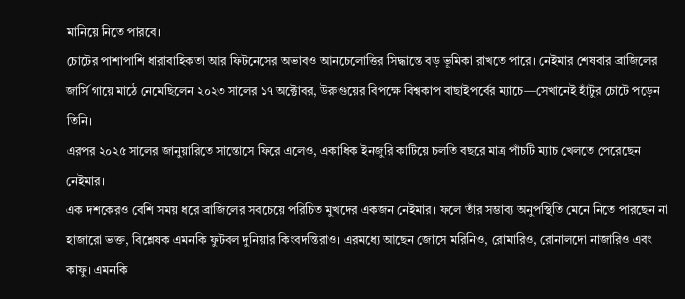মানিয়ে নিতে পারবে।
চোটের পাশাপাশি ধারাবাহিকতা আর ফিটনেসের অভাবও আনচেলোত্তির সিদ্ধান্তে বড় ভূমিকা রাখতে পারে। নেইমার শেষবার ব্রাজিলের জার্সি গায়ে মাঠে নেমেছিলেন ২০২৩ সালের ১৭ অক্টোবর, উরুগুয়ের বিপক্ষে বিশ্বকাপ বাছাইপর্বের ম্যাচে—সেখানেই হাঁটুর চোটে পড়েন তিনি।
এরপর ২০২৫ সালের জানুয়ারিতে সান্তোসে ফিরে এলেও, একাধিক ইনজুরি কাটিয়ে চলতি বছরে মাত্র পাঁচটি ম্যাচ খেলতে পেরেছেন নেইমার।
এক দশকেরও বেশি সময় ধরে ব্রাজিলের সবচেয়ে পরিচিত মুখদের একজন নেইমার। ফলে তাঁর সম্ভাব্য অনুপস্থিতি মেনে নিতে পারছেন না হাজারো ভক্ত, বিশ্লেষক এমনকি ফুটবল দুনিয়ার কিংবদন্তিরাও। এরমধ্যে আছেন জোসে মরিনিও, রোমারিও, রোনালদো নাজারিও এবং কাফু। এমনকি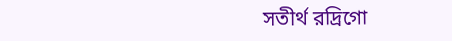সতীর্থ রদ্রিগো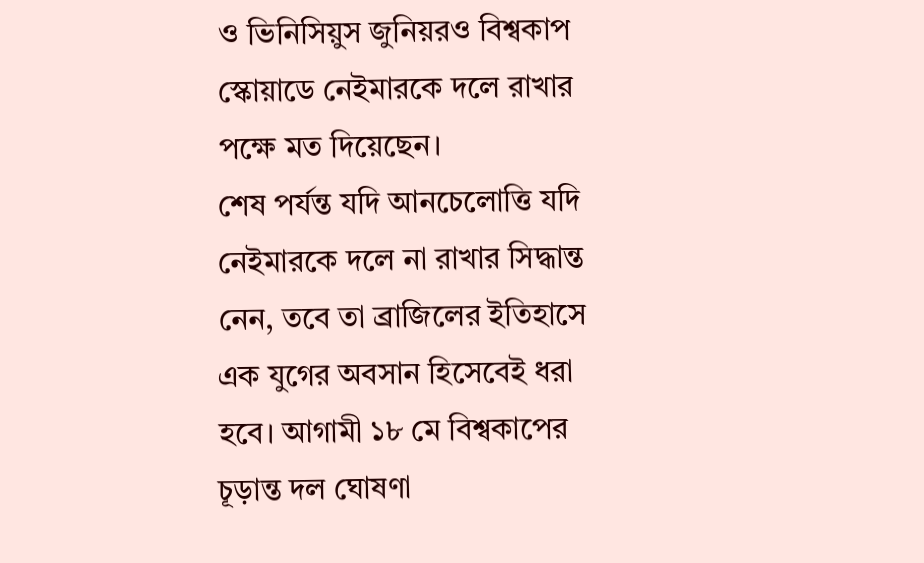ও ভিনিসিয়ুস জুনিয়রও বিশ্বকাপ স্কোয়াডে নেইমারকে দলে রাখার পক্ষে মত দিয়েছেন।
শেষ পর্যন্ত যদি আনচেলোত্তি যদি নেইমারকে দলে না রাখার সিদ্ধান্ত নেন, তবে তা ব্রাজিলের ইতিহাসে এক যুগের অবসান হিসেবেই ধরা হবে। আগামী ১৮ মে বিশ্বকাপের চূড়ান্ত দল ঘোষণা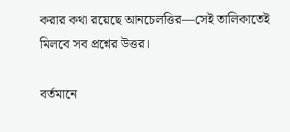করার কথা রয়েছে আনচেলত্তির—সেই তালিকাতেই মিলবে সব প্রশ্নের উত্তর।

বর্তমানে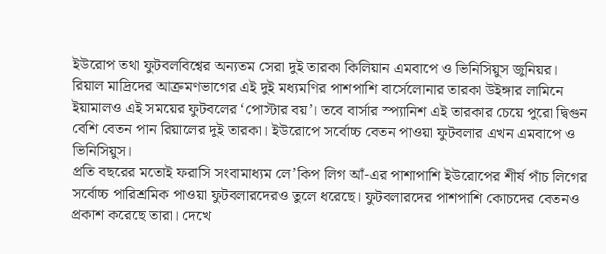ইউরোপ তথা ফুটবলবিশ্বের অন্যতম সেরা দুই তারকা কিলিয়ান এমবাপে ও ভিনিসিয়ুস জুনিয়র। রিয়াল মাদ্রিদের আক্রমণভাগের এই দুই মধ্যমণির পাশপাশি বার্সেলোনার তারকা উইঙ্গার লামিনে ইয়ামালও এই সময়ের ফুটবলের ‘পোস্টার বয়’। তবে বার্সার স্প্যানিশ এই তারকার চেয়ে পুরো দ্বিগুন বেশি বেতন পান রিয়ালের দুই তারকা। ইউরোপে সর্বোচ্চ বেতন পাওয়া ফুটবলার এখন এমবাপে ও ভিনিসিয়ুস।
প্রতি বছরের মতোই ফরাসি সংবামাধ্যম লে’কিপ লিগ আঁ-এর পাশাপাশি ইউরোপের শীর্ষ পাঁচ লিগের সর্বোচ্চ পারিশ্রমিক পাওয়া ফুটবলারদেরও তুলে ধরেছে। ফুটবলারদের পাশপাশি কোচদের বেতনও প্রকাশ করেছে তারা। দেখে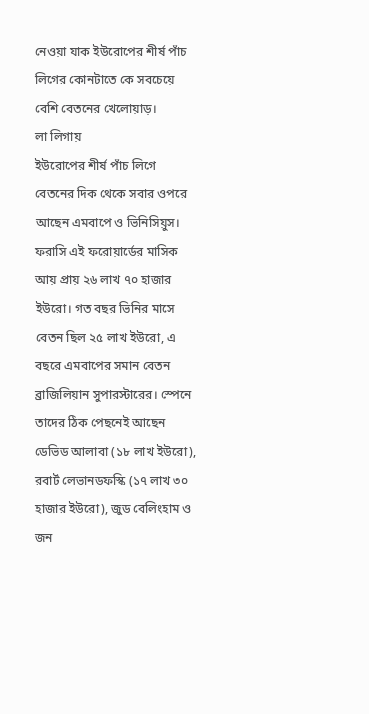নেওয়া যাক ইউরোপের শীর্ষ পাঁচ লিগের কোনটাতে কে সবচেয়ে বেশি বেতনের খেলোয়াড়।
লা লিগায়
ইউরোপের শীর্ষ পাঁচ লিগে বেতনের দিক থেকে সবার ওপরে আছেন এমবাপে ও ভিনিসিয়ুস। ফরাসি এই ফরোয়ার্ডের মাসিক আয় প্রায় ২৬ লাখ ৭০ হাজার ইউরো। গত বছর ভিনির মাসে বেতন ছিল ২৫ লাখ ইউরো, এ বছরে এমবাপের সমান বেতন ব্রাজিলিয়ান সুপারস্টারের। স্পেনে তাদের ঠিক পেছনেই আছেন ডেভিড আলাবা (১৮ লাখ ইউরো), রবার্ট লেভানডফস্কি (১৭ লাখ ৩০ হাজার ইউরো), জুড বেলিংহাম ও জন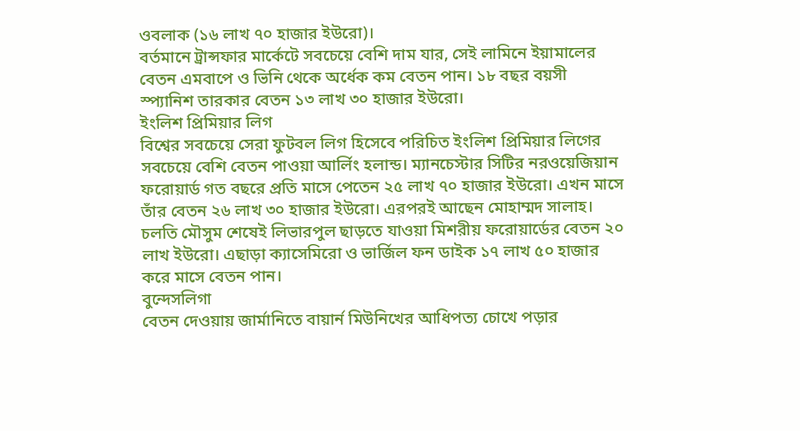ওবলাক (১৬ লাখ ৭০ হাজার ইউরো)।
বর্তমানে ট্রান্সফার মার্কেটে সবচেয়ে বেশি দাম যার, সেই লামিনে ইয়ামালের বেতন এমবাপে ও ভিনি থেকে অর্ধেক কম বেতন পান। ১৮ বছর বয়সী স্প্যানিশ তারকার বেতন ১৩ লাখ ৩০ হাজার ইউরো।
ইংলিশ প্রিমিয়ার লিগ
বিশ্বের সবচেয়ে সেরা ফুটবল লিগ হিসেবে পরিচিত ইংলিশ প্রিমিয়ার লিগের সবচেয়ে বেশি বেতন পাওয়া আর্লিং হলান্ড। ম্যানচেস্টার সিটির নরওয়েজিয়ান ফরোয়ার্ড গত বছরে প্রতি মাসে পেতেন ২৫ লাখ ৭০ হাজার ইউরো। এখন মাসে তাঁর বেতন ২৬ লাখ ৩০ হাজার ইউরো। এরপরই আছেন মোহাম্মদ সালাহ। চলতি মৌসুম শেষেই লিভারপুল ছাড়তে যাওয়া মিশরীয় ফরোয়ার্ডের বেতন ২০ লাখ ইউরো। এছাড়া ক্যাসেমিরো ও ভার্জিল ফন ডাইক ১৭ লাখ ৫০ হাজার করে মাসে বেতন পান।
বুন্দেসলিগা
বেতন দেওয়ায় জার্মানিতে বায়ার্ন মিউনিখের আধিপত্য চোখে পড়ার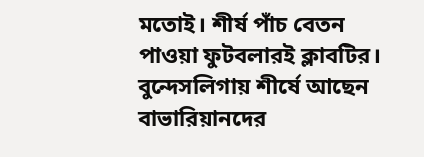মতোই। শীর্ষ পাঁচ বেতন পাওয়া ফুটবলারই ক্লাবটির। বুন্দেসলিগায় শীর্ষে আছেন বাভারিয়ানদের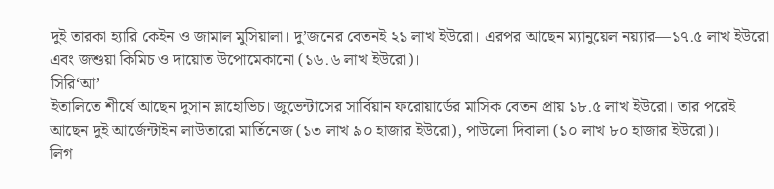দুই তারকা হ্যারি কেইন ও জামাল মুসিয়ালা। দু’জনের বেতনই ২১ লাখ ইউরো। এরপর আছেন ম্যানুয়েল নয়্যার—১৭.৫ লাখ ইউরো এবং জশুয়া কিমিচ ও দায়োত উপোমেকানো (১৬.৬ লাখ ইউরো)।
সিরি‘আ’
ইতালিতে শীর্ষে আছেন দুসান ভ্লাহোভিচ। জুভেন্টাসের সার্বিয়ান ফরোয়ার্ডের মাসিক বেতন প্রায় ১৮.৫ লাখ ইউরো। তার পরেই আছেন দুই আর্জেন্টাইন লাউতারো মার্তিনেজ (১৩ লাখ ৯০ হাজার ইউরো), পাউলো দিবালা (১০ লাখ ৮০ হাজার ইউরো)।
লিগ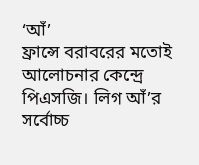‘আঁ’
ফ্রান্সে বরাবরের মতোই আলোচনার কেন্দ্রে পিএসজি। লিগ আঁ’র সর্বোচ্চ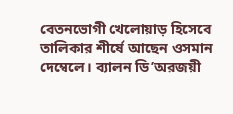বেতনভোগী খেলোয়াড় হিসেবে তালিকার শীর্ষে আছেন ওসমান দেম্বেলে। ব্যালন ডি’অরজয়ী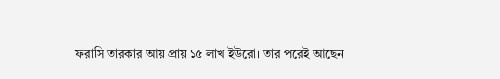ফরাসি তারকার আয় প্রায় ১৫ লাখ ইউরো। তার পরেই আছেন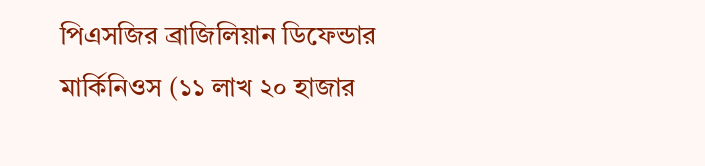পিএসজির ব্রাজিলিয়ান ডিফেন্ডার মার্কিনিওস (১১ লাখ ২০ হাজার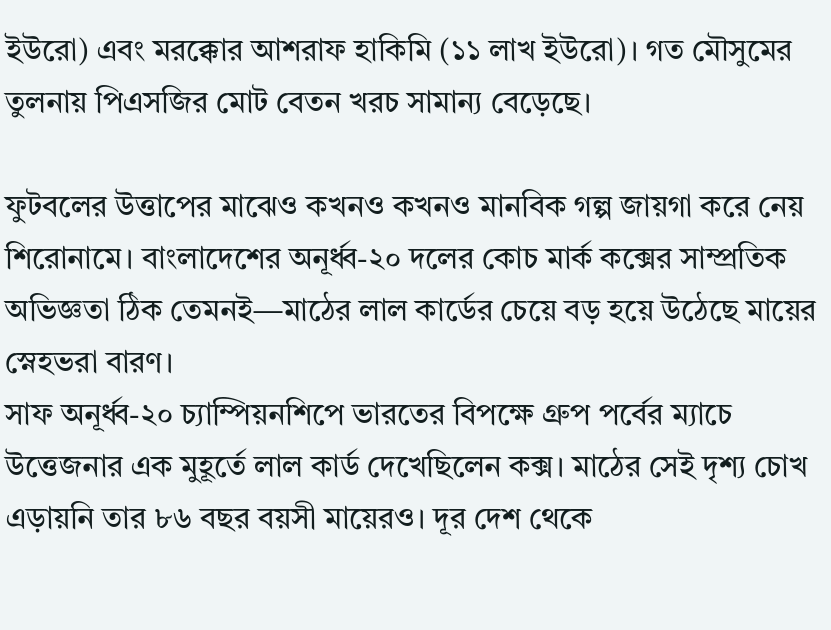ইউরো) এবং মরক্কোর আশরাফ হাকিমি (১১ লাখ ইউরো)। গত মৌসুমের তুলনায় পিএসজির মোট বেতন খরচ সামান্য বেড়েছে।

ফুটবলের উত্তাপের মাঝেও কখনও কখনও মানবিক গল্প জায়গা করে নেয় শিরোনামে। বাংলাদেশের অনূর্ধ্ব-২০ দলের কোচ মার্ক কক্সের সাম্প্রতিক অভিজ্ঞতা ঠিক তেমনই—মাঠের লাল কার্ডের চেয়ে বড় হয়ে উঠেছে মায়ের স্নেহভরা বারণ।
সাফ অনূর্ধ্ব-২০ চ্যাম্পিয়নশিপে ভারতের বিপক্ষে গ্রুপ পর্বের ম্যাচে উত্তেজনার এক মুহূর্তে লাল কার্ড দেখেছিলেন কক্স। মাঠের সেই দৃশ্য চোখ এড়ায়নি তার ৮৬ বছর বয়সী মায়েরও। দূর দেশ থেকে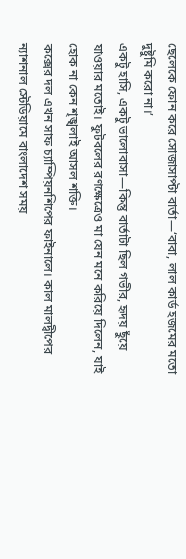ছেলেকে ফোন করে সোজাসাপ্টা বার্তা—‘বাবা, লাল কার্ড হজমের মতো দুষ্টুমি করো না।’
একটু হাসি, একটু ভালোবাসা—কিন্তু বার্তাটা ছিল গভীর, হৃদয় ছুঁয়ে যাওয়ার মতোই। ফুটবলের রণক্ষেত্রেও মা যেন মনে করিয়ে দিলেন, যাই হোক না কেন শৃঙ্খলাই আসল শক্তি।
কক্সের দল এখন সাফ চ্যাম্পিয়নশিপের ফাইনালে। কাল মালদ্বীপের ন্যাশনাল স্টেডিয়ামে বাংলাদেশ সময়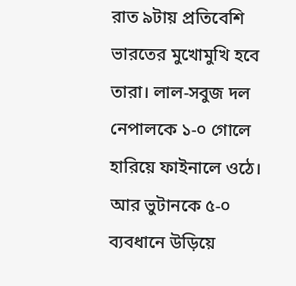রাত ৯টায় প্রতিবেশি ভারতের মুখোমুখি হবে তারা। লাল-সবুজ দল নেপালকে ১-০ গোলে হারিয়ে ফাইনালে ওঠে। আর ভুটানকে ৫-০ ব্যবধানে উড়িয়ে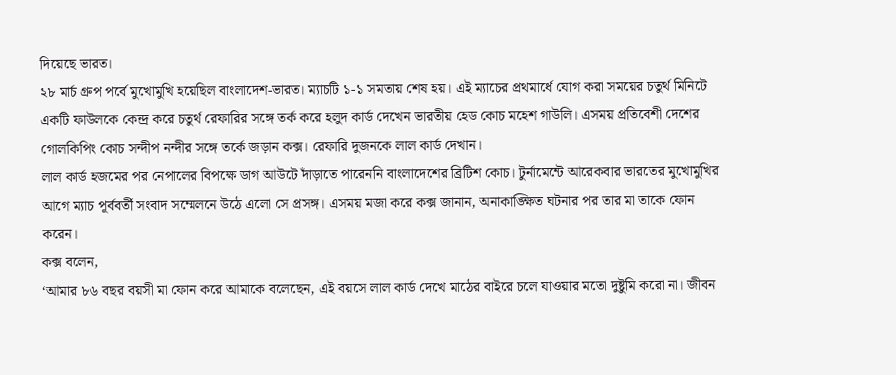দিয়েছে ভারত।
২৮ মার্চ গ্রুপ পর্বে মুখোমুখি হয়েছিল বাংলাদেশ-ভারত। ম্যাচটি ১-১ সমতায় শেষ হয়। এই ম্যাচের প্রথমার্ধে যোগ করা সময়ের চতুর্থ মিনিটে একটি ফাউলকে কেন্দ্র করে চতুর্থ রেফারির সঙ্গে তর্ক করে হলুদ কার্ড দেখেন ভারতীয় হেড কোচ মহেশ গাউলি। এসময় প্রতিবেশী দেশের গোলকিপিং কোচ সন্দীপ নন্দীর সঙ্গে তর্কে জড়ান কক্স। রেফারি দুজনকে লাল কার্ড দেখান।
লাল কার্ড হজমের পর নেপালের বিপক্ষে ডাগ আউটে দাঁড়াতে পারেননি বাংলাদেশের ব্রিটিশ কোচ। টুর্নামেন্টে আরেকবার ভারতের মুখোমুখির আগে ম্যাচ পূর্ববর্তী সংবাদ সম্মেলনে উঠে এলো সে প্রসঙ্গ। এসময় মজা করে কক্স জানান, অনাকাঙ্ক্ষিত ঘটনার পর তার মা তাকে ফোন করেন।
কক্স বলেন,
‘আমার ৮৬ বছর বয়সী মা ফোন করে আমাকে বলেছেন, এই বয়সে লাল কার্ড দেখে মাঠের বাইরে চলে যাওয়ার মতো দুষ্টুমি করো না। জীবন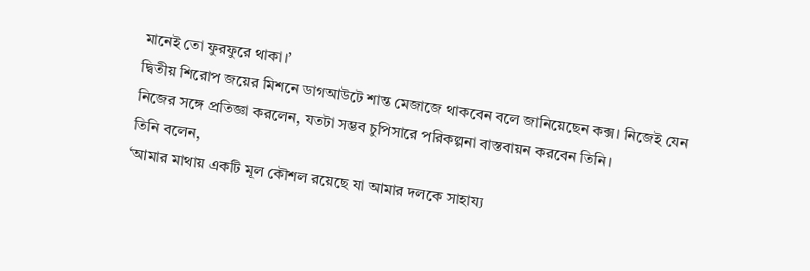মানেই তো ফুরফুরে থাকা।’
দ্বিতীয় শিরোপ জয়ের মিশনে ডাগআউটে শান্ত মেজাজে থাকবেন বলে জানিয়েছেন কক্স। নিজেই যেন নিজের সঙ্গে প্রতিজ্ঞা করলেন, যতটা সম্ভব চুপিসারে পরিকল্পনা বাস্তবায়ন করবেন তিনি।
তিনি বলেন,
‘আমার মাথায় একটি মূল কৌশল রয়েছে যা আমার দলকে সাহায্য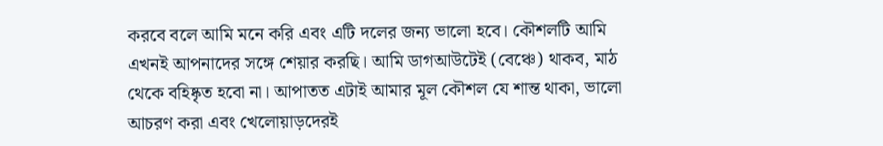করবে বলে আমি মনে করি এবং এটি দলের জন্য ভালো হবে। কৌশলটি আমি এখনই আপনাদের সঙ্গে শেয়ার করছি। আমি ডাগআউটেই (বেঞ্চে) থাকব, মাঠ থেকে বহিষ্কৃত হবো না। আপাতত এটাই আমার মূল কৌশল যে শান্ত থাকা, ভালো আচরণ করা এবং খেলোয়াড়দেরই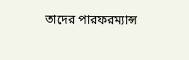তাদের পারফরম্যান্স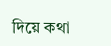দিয়ে কথা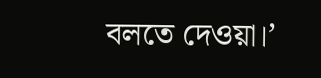বলতে দেওয়া।’